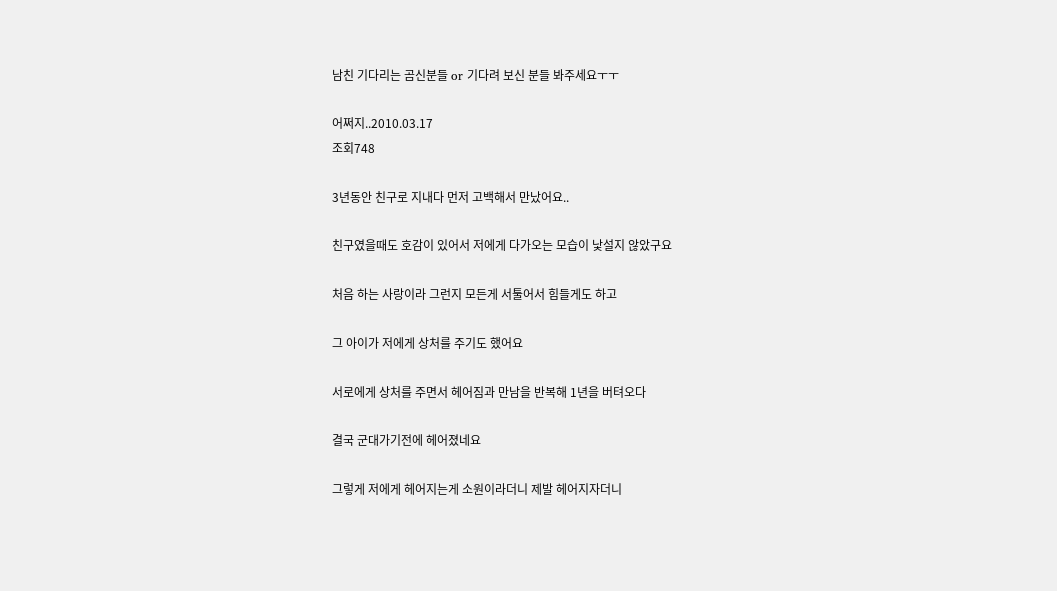남친 기다리는 곰신분들 or 기다려 보신 분들 봐주세요ㅜㅜ

어쩌지..2010.03.17
조회748

3년동안 친구로 지내다 먼저 고백해서 만났어요..

친구였을때도 호감이 있어서 저에게 다가오는 모습이 낯설지 않았구요

처음 하는 사랑이라 그런지 모든게 서툴어서 힘들게도 하고

그 아이가 저에게 상처를 주기도 했어요

서로에게 상처를 주면서 헤어짐과 만남을 반복해 1년을 버텨오다

결국 군대가기전에 헤어졌네요

그렇게 저에게 헤어지는게 소원이라더니 제발 헤어지자더니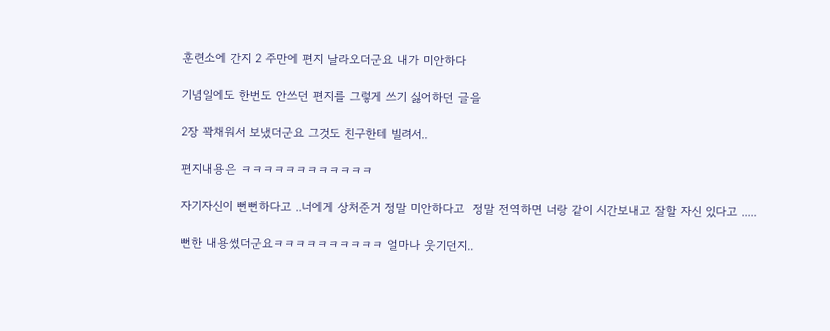훈련소에 간지 2 주만에 편지 날라오더군요 내가 미안하다

기념일에도 한번도 안쓰던 편지를 그렇게 쓰기 싫어하던 글을

2장 꽉채워서 보냈더군요 그것도 친구한테 빌려서..

편지내용은 ㅋㅋㅋㅋㅋㅋㅋㅋㅋㅋㅋㅋ

자기자신이 뻔뻔하다고 ..너에게 상처준거 정말 미안하다고  정말 전역하면 너랑 같이 시간보내고 잘할 자신 있다고 .....

뻔한 내용썼더군요ㅋㅋㅋㅋㅋㅋㅋㅋㅋㅋ 얼마나 웃기던지..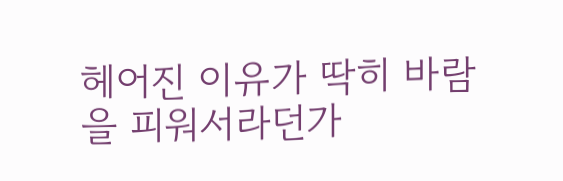헤어진 이유가 딱히 바람을 피워서라던가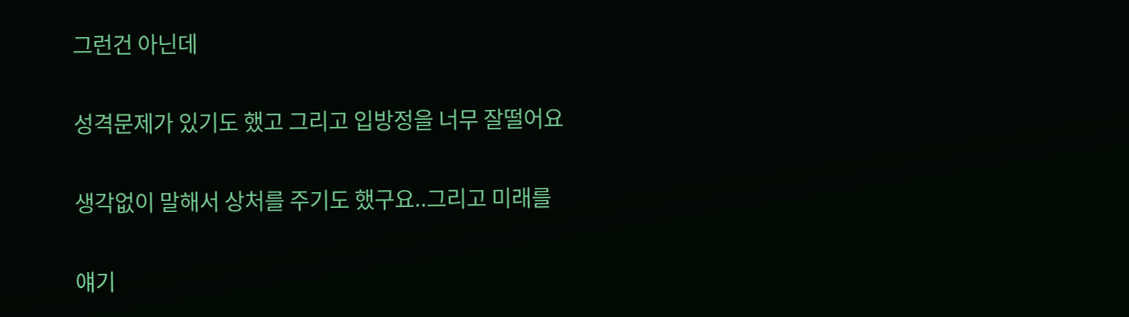그런건 아닌데

성격문제가 있기도 했고 그리고 입방정을 너무 잘떨어요

생각없이 말해서 상처를 주기도 했구요..그리고 미래를

얘기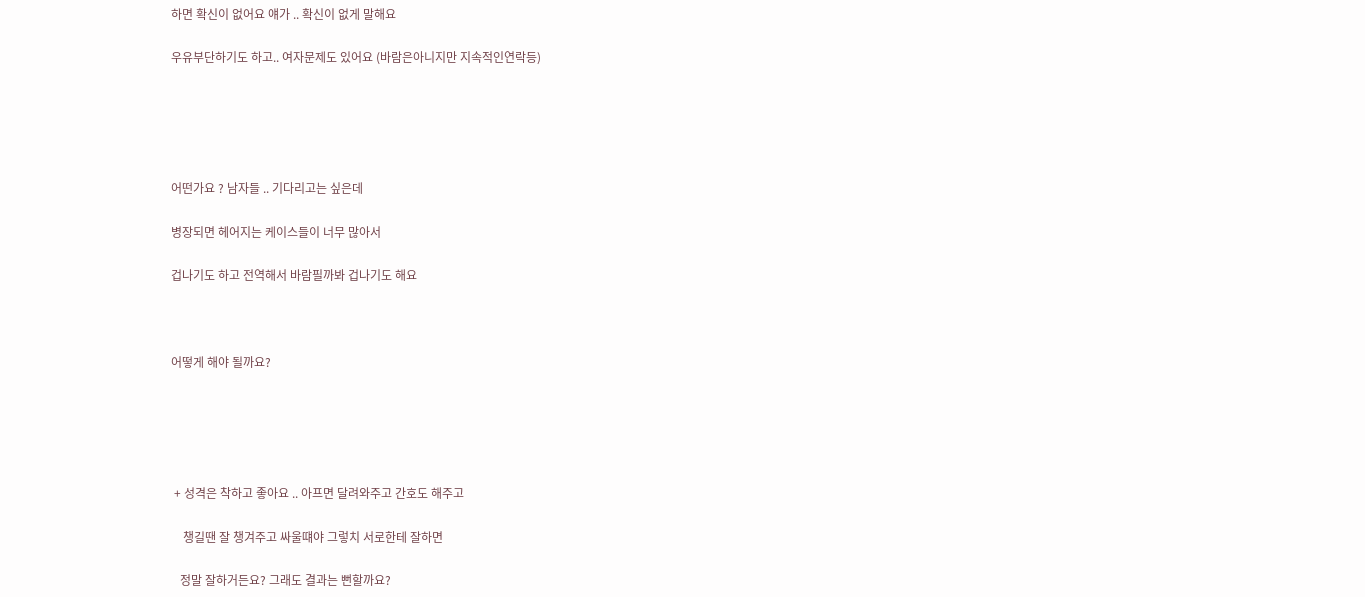하면 확신이 없어요 얘가 .. 확신이 없게 말해요

우유부단하기도 하고.. 여자문제도 있어요 (바람은아니지만 지속적인연락등)





어떤가요 ? 남자들 .. 기다리고는 싶은데

병장되면 헤어지는 케이스들이 너무 많아서

겁나기도 하고 전역해서 바람필까봐 겁나기도 해요



어떻게 해야 될까요?





 + 성격은 착하고 좋아요 .. 아프면 달려와주고 간호도 해주고

    챙길땐 잘 챙겨주고 싸울떄야 그렇치 서로한테 잘하면

   정말 잘하거든요? 그래도 결과는 뻔할까요?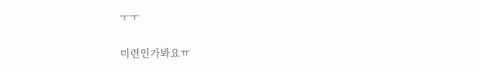ㅜㅜ

미련인가봐요ㅠ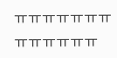ㅠㅠㅠㅠㅠㅠㅠㅠㅠㅠㅠㅠㅠ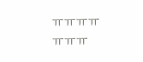ㅠㅠㅠㅠㅠㅠㅠ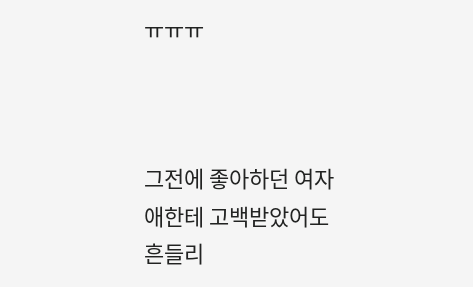ㅠㅠㅠ



그전에 좋아하던 여자애한테 고백받았어도 흔들리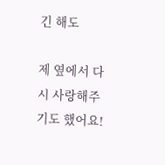긴 해도

제 옆에서 다시 사랑해주기도 했어요!